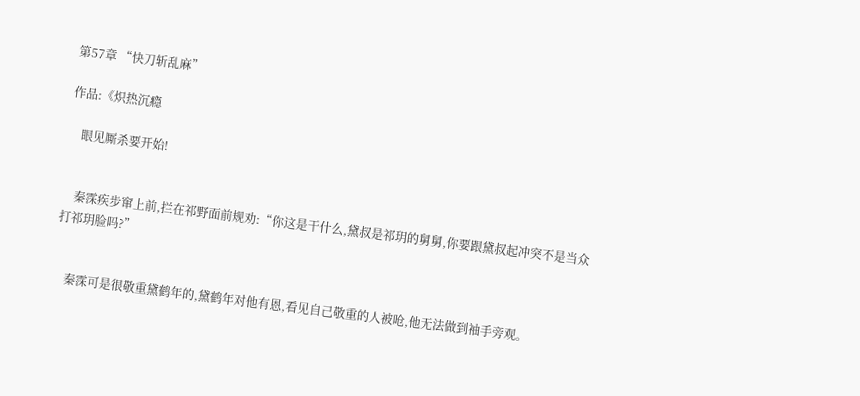第57章 “快刀斩乱麻”

作品:《炽热沉瘾

    眼见厮杀要开始!


    秦霂疾步窜上前,拦在祁野面前规劝:“你这是干什么,黛叔是祁玥的舅舅,你要跟黛叔起冲突不是当众打祁玥脸吗?”


    秦霂可是很敬重黛鹤年的,黛鹤年对他有恩,看见自己敬重的人被呛,他无法做到袖手旁观。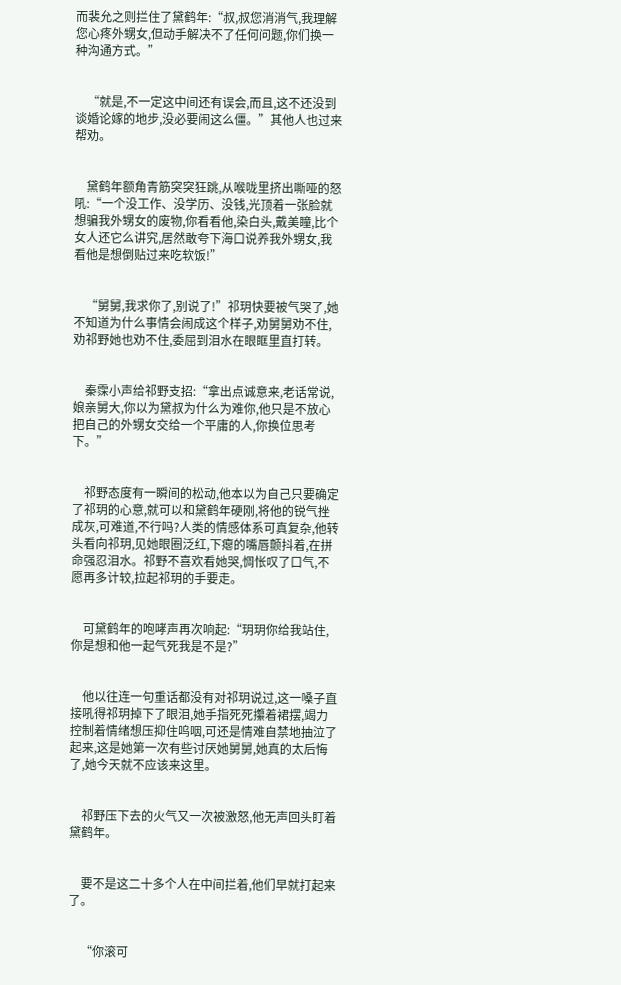而裴允之则拦住了黛鹤年:“叔,叔您消消气,我理解您心疼外甥女,但动手解决不了任何问题,你们换一种沟通方式。”


    “就是,不一定这中间还有误会,而且,这不还没到谈婚论嫁的地步,没必要闹这么僵。”其他人也过来帮劝。


    黛鹤年额角青筋突突狂跳,从喉咙里挤出嘶哑的怒吼:“一个没工作、没学历、没钱,光顶着一张脸就想骗我外甥女的废物,你看看他,染白头,戴美瞳,比个女人还它么讲究,居然敢夸下海口说养我外甥女,我看他是想倒贴过来吃软饭!”


    “舅舅,我求你了,别说了!”祁玥快要被气哭了,她不知道为什么事情会闹成这个样子,劝舅舅劝不住,劝祁野她也劝不住,委屈到泪水在眼眶里直打转。


    秦霂小声给祁野支招:“拿出点诚意来,老话常说,娘亲舅大,你以为黛叔为什么为难你,他只是不放心把自己的外甥女交给一个平庸的人,你换位思考下。”


    祁野态度有一瞬间的松动,他本以为自己只要确定了祁玥的心意,就可以和黛鹤年硬刚,将他的锐气挫成灰,可难道,不行吗?人类的情感体系可真复杂,他转头看向祁玥,见她眼圈泛红,下瘪的嘴唇颤抖着,在拼命强忍泪水。祁野不喜欢看她哭,惆怅叹了口气,不愿再多计较,拉起祁玥的手要走。


    可黛鹤年的咆哮声再次响起:“玥玥你给我站住,你是想和他一起气死我是不是?”


    他以往连一句重话都没有对祁玥说过,这一嗓子直接吼得祁玥掉下了眼泪,她手指死死攥着裙摆,竭力控制着情绪想压抑住呜咽,可还是情难自禁地抽泣了起来,这是她第一次有些讨厌她舅舅,她真的太后悔了,她今天就不应该来这里。


    祁野压下去的火气又一次被激怒,他无声回头盯着黛鹤年。


    要不是这二十多个人在中间拦着,他们早就打起来了。


    “你滚可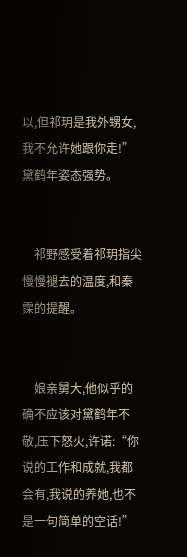以,但祁玥是我外甥女,我不允许她跟你走!”黛鹤年姿态强势。


    祁野感受着祁玥指尖慢慢褪去的温度,和秦霂的提醒。


    娘亲舅大,他似乎的确不应该对黛鹤年不敬,压下怒火,许诺:“你说的工作和成就,我都会有,我说的养她,也不是一句简单的空话!”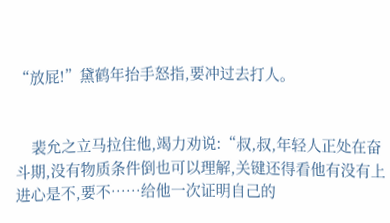“放屁!”黛鹤年抬手怒指,要冲过去打人。


    裴允之立马拉住他,竭力劝说:“叔,叔,年轻人正处在奋斗期,没有物质条件倒也可以理解,关键还得看他有没有上进心是不,要不……给他一次证明自己的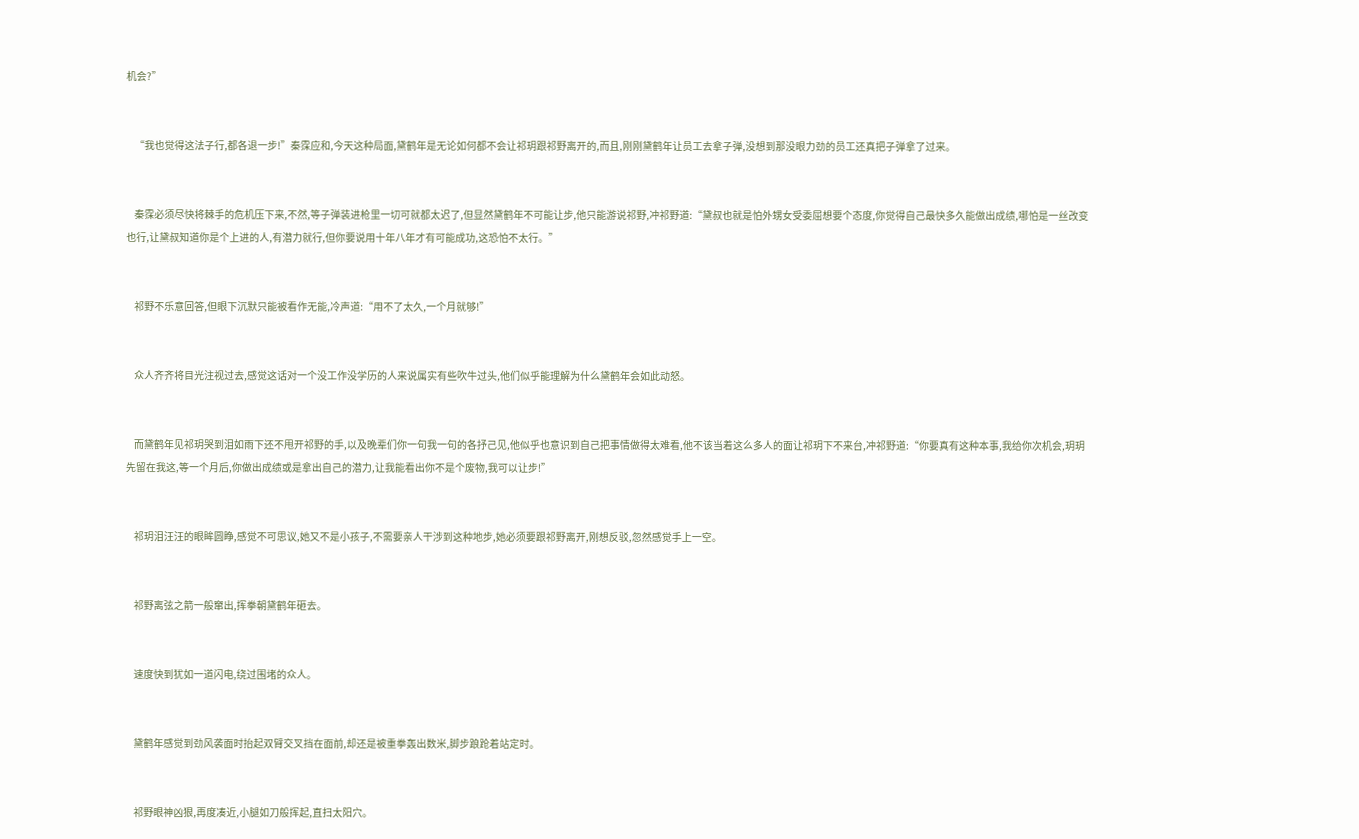机会?”


    “我也觉得这法子行,都各退一步!”秦霂应和,今天这种局面,黛鹤年是无论如何都不会让祁玥跟祁野离开的,而且,刚刚黛鹤年让员工去拿子弹,没想到那没眼力劲的员工还真把子弹拿了过来。


    秦霂必须尽快将棘手的危机压下来,不然,等子弹装进枪里一切可就都太迟了,但显然黛鹤年不可能让步,他只能游说祁野,冲祁野道:“黛叔也就是怕外甥女受委屈想要个态度,你觉得自己最快多久能做出成绩,哪怕是一丝改变也行,让黛叔知道你是个上进的人,有潜力就行,但你要说用十年八年才有可能成功,这恐怕不太行。”


    祁野不乐意回答,但眼下沉默只能被看作无能,冷声道:“用不了太久,一个月就够!”


    众人齐齐将目光注视过去,感觉这话对一个没工作没学历的人来说属实有些吹牛过头,他们似乎能理解为什么黛鹤年会如此动怒。


    而黛鹤年见祁玥哭到泪如雨下还不甩开祁野的手,以及晚辈们你一句我一句的各抒己见,他似乎也意识到自己把事情做得太难看,他不该当着这么多人的面让祁玥下不来台,冲祁野道:“你要真有这种本事,我给你次机会,玥玥先留在我这,等一个月后,你做出成绩或是拿出自己的潜力,让我能看出你不是个废物,我可以让步!”


    祁玥泪汪汪的眼眸圆睁,感觉不可思议,她又不是小孩子,不需要亲人干涉到这种地步,她必须要跟祁野离开,刚想反驳,忽然感觉手上一空。


    祁野离弦之箭一般窜出,挥拳朝黛鹤年砸去。


    速度快到犹如一道闪电,绕过围堵的众人。


    黛鹤年感觉到劲风袭面时抬起双臂交叉挡在面前,却还是被重拳轰出数米,脚步踉跄着站定时。


    祁野眼神凶狠,再度凑近,小腿如刀般挥起,直扫太阳穴。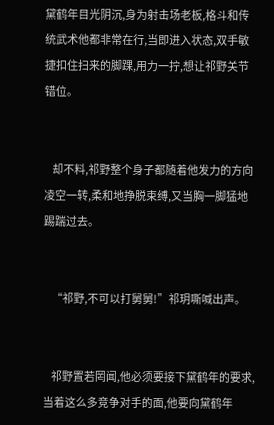黛鹤年目光阴沉,身为射击场老板,格斗和传统武术他都非常在行,当即进入状态,双手敏捷扣住扫来的脚踝,用力一拧,想让祁野关节错位。


    却不料,祁野整个身子都随着他发力的方向凌空一转,柔和地挣脱束缚,又当胸一脚猛地踢踹过去。


    “祁野,不可以打舅舅!”祁玥嘶喊出声。


    祁野置若罔闻,他必须要接下黛鹤年的要求,当着这么多竞争对手的面,他要向黛鹤年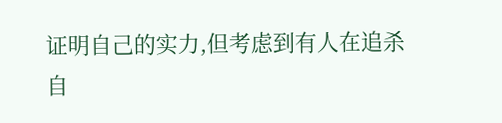证明自己的实力,但考虑到有人在追杀自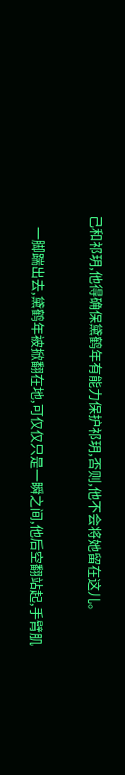己和祁玥,他得确保黛鹤年有能力保护祁玥,否则,他不会将她留在这儿。


    一脚踹出去,黛鹤年被掀翻在地,可仅仅只是一瞬之间,他后空翻站起,手臂肌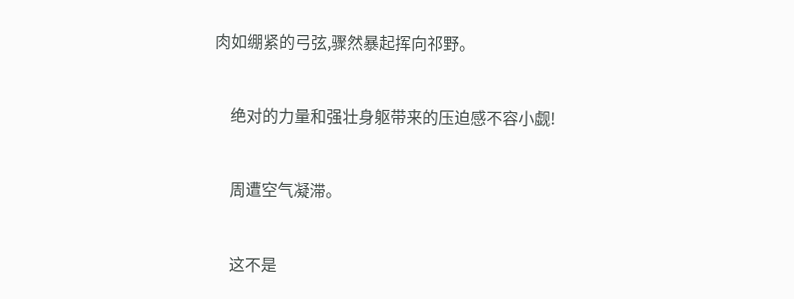肉如绷紧的弓弦,骤然暴起挥向祁野。


    绝对的力量和强壮身躯带来的压迫感不容小觑!


    周遭空气凝滞。


    这不是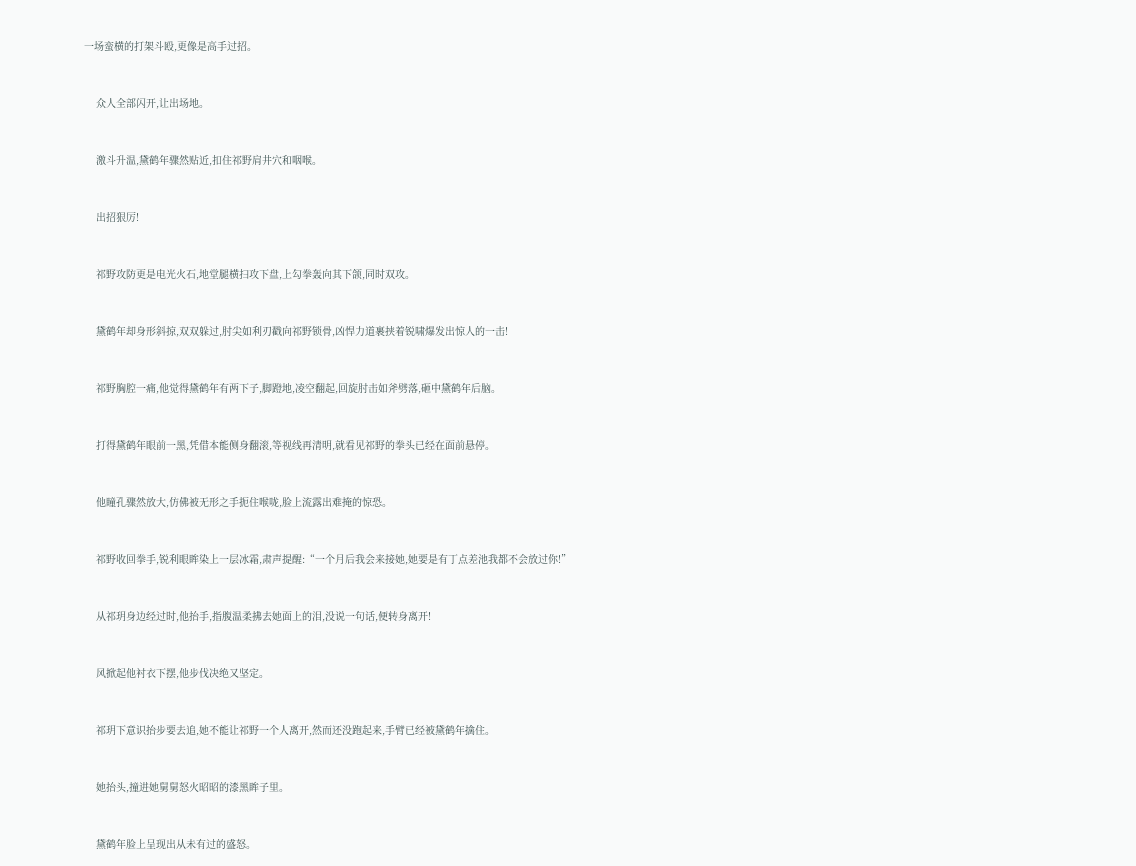一场蛮横的打架斗殴,更像是高手过招。


    众人全部闪开,让出场地。


    激斗升温,黛鹤年骤然贴近,扣住祁野肩井穴和咽喉。


    出招狠厉!


    祁野攻防更是电光火石,地堂腿横扫攻下盘,上勾拳轰向其下颌,同时双攻。


    黛鹤年却身形斜掠,双双躲过,肘尖如利刃戳向祁野锁骨,凶悍力道裹挟着锐啸爆发出惊人的一击!


    祁野胸腔一痛,他觉得黛鹤年有两下子,脚蹬地,凌空翻起,回旋肘击如斧劈落,砸中黛鹤年后脑。


    打得黛鹤年眼前一黑,凭借本能侧身翻滚,等视线再清明,就看见祁野的拳头已经在面前悬停。


    他瞳孔骤然放大,仿佛被无形之手扼住喉咙,脸上流露出难掩的惊恐。


    祁野收回拳手,锐利眼眸染上一层冰霜,肃声提醒:“一个月后我会来接她,她要是有丁点差池我都不会放过你!”


    从祁玥身边经过时,他抬手,指腹温柔拂去她面上的泪,没说一句话,便转身离开!


    风掀起他衬衣下摆,他步伐决绝又坚定。


    祁玥下意识抬步要去追,她不能让祁野一个人离开,然而还没跑起来,手臂已经被黛鹤年擒住。


    她抬头,撞进她舅舅怒火昭昭的漆黑眸子里。


    黛鹤年脸上呈现出从未有过的盛怒。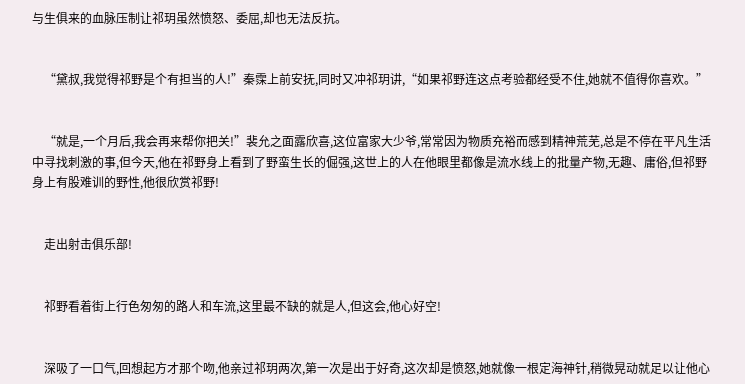与生俱来的血脉压制让祁玥虽然愤怒、委屈,却也无法反抗。


    “黛叔,我觉得祁野是个有担当的人!”秦霂上前安抚,同时又冲祁玥讲,“如果祁野连这点考验都经受不住,她就不值得你喜欢。”


    “就是,一个月后,我会再来帮你把关!”裴允之面露欣喜,这位富家大少爷,常常因为物质充裕而感到精神荒芜,总是不停在平凡生活中寻找刺激的事,但今天,他在祁野身上看到了野蛮生长的倔强,这世上的人在他眼里都像是流水线上的批量产物,无趣、庸俗,但祁野身上有股难训的野性,他很欣赏祁野!


    走出射击俱乐部!


    祁野看着街上行色匆匆的路人和车流,这里最不缺的就是人,但这会,他心好空!


    深吸了一口气,回想起方才那个吻,他亲过祁玥两次,第一次是出于好奇,这次却是愤怒,她就像一根定海神针,稍微晃动就足以让他心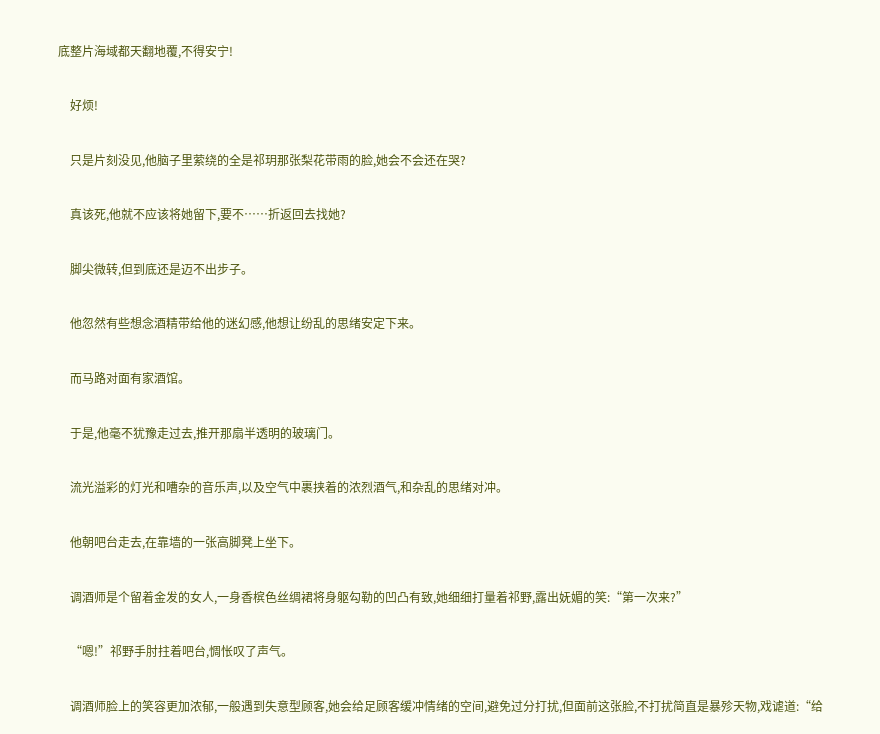底整片海域都天翻地覆,不得安宁!


    好烦!


    只是片刻没见,他脑子里萦绕的全是祁玥那张梨花带雨的脸,她会不会还在哭?


    真该死,他就不应该将她留下,要不……折返回去找她?


    脚尖微转,但到底还是迈不出步子。


    他忽然有些想念酒精带给他的迷幻感,他想让纷乱的思绪安定下来。


    而马路对面有家酒馆。


    于是,他毫不犹豫走过去,推开那扇半透明的玻璃门。


    流光溢彩的灯光和嘈杂的音乐声,以及空气中裹挟着的浓烈酒气,和杂乱的思绪对冲。


    他朝吧台走去,在靠墙的一张高脚凳上坐下。


    调酒师是个留着金发的女人,一身香槟色丝绸裙将身躯勾勒的凹凸有致,她细细打量着祁野,露出妩媚的笑:“第一次来?”


    “嗯!”祁野手肘拄着吧台,惆怅叹了声气。


    调酒师脸上的笑容更加浓郁,一般遇到失意型顾客,她会给足顾客缓冲情绪的空间,避免过分打扰,但面前这张脸,不打扰简直是暴殄天物,戏谑道:“给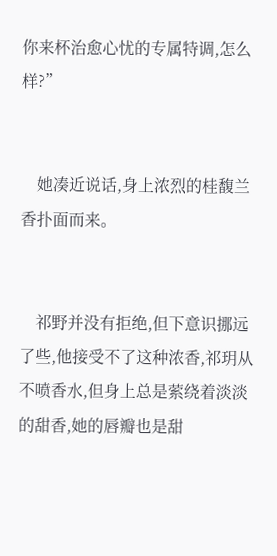你来杯治愈心忧的专属特调,怎么样?”


    她凑近说话,身上浓烈的桂馥兰香扑面而来。


    祁野并没有拒绝,但下意识挪远了些,他接受不了这种浓香,祁玥从不喷香水,但身上总是萦绕着淡淡的甜香,她的唇瓣也是甜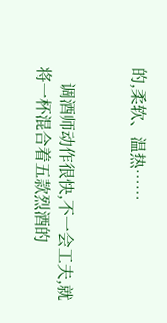的,柔软、温热……


    调酒师动作很快,不一会工夫,就将一杯混合着五款烈酒的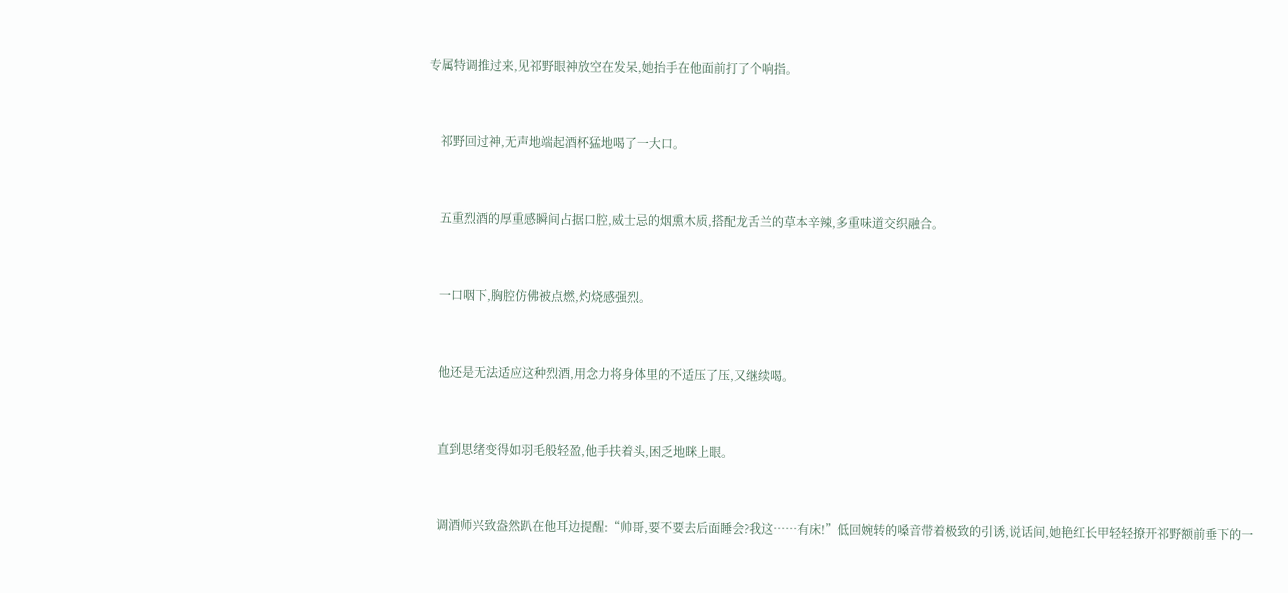专属特调推过来,见祁野眼神放空在发呆,她抬手在他面前打了个响指。


    祁野回过神,无声地端起酒杯猛地喝了一大口。


    五重烈酒的厚重感瞬间占据口腔,威士忌的烟熏木质,搭配龙舌兰的草本辛辣,多重味道交织融合。


    一口咽下,胸腔仿佛被点燃,灼烧感强烈。


    他还是无法适应这种烈酒,用念力将身体里的不适压了压,又继续喝。


    直到思绪变得如羽毛般轻盈,他手扶着头,困乏地眯上眼。


    调酒师兴致盎然趴在他耳边提醒:“帅哥,要不要去后面睡会?我这……有床!”低回婉转的嗓音带着极致的引诱,说话间,她艳红长甲轻轻撩开祁野额前垂下的一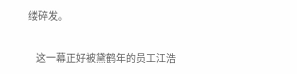缕碎发。


    这一幕正好被黛鹤年的员工江浩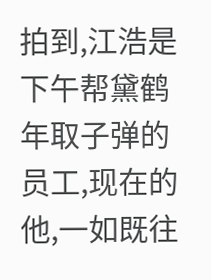拍到,江浩是下午帮黛鹤年取子弹的员工,现在的他,一如既往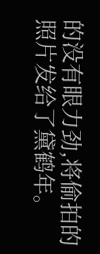的没有眼力劲,将偷拍的照片发给了黛鹤年。